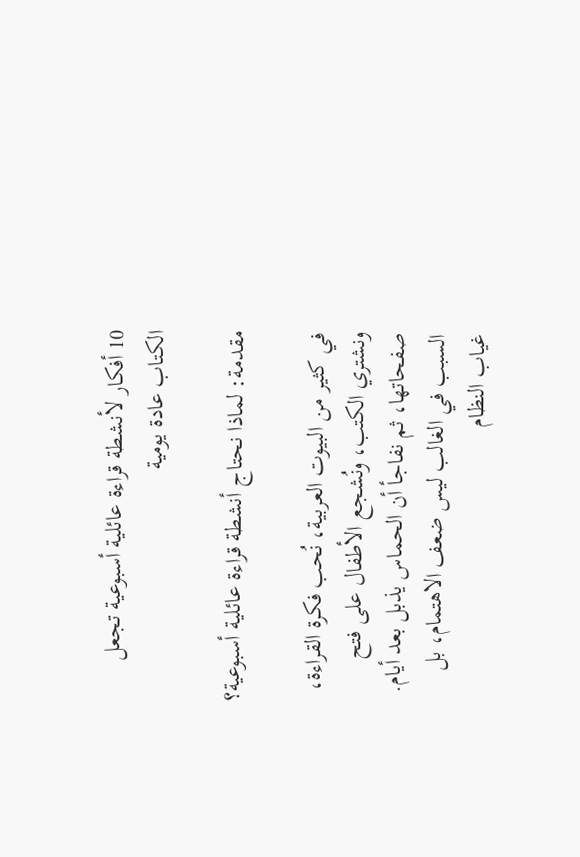10 أفكار لأنشطة قراءة عائلية أسبوعية تجعل الكتاب عادة يومية

مقدمة: لماذا نحتاج أنشطة قراءة عائلية أسبوعية؟

في كثير من البيوت العربية، نُحب فكرة القراءة، ونشتري الكتب، ونُشجع الأطفال على فتح صفحاتها، ثم نفاجأ أن الحماس يذبل بعد أيام. السبب في الغالب ليس ضعف الاهتمام، بل غياب النظام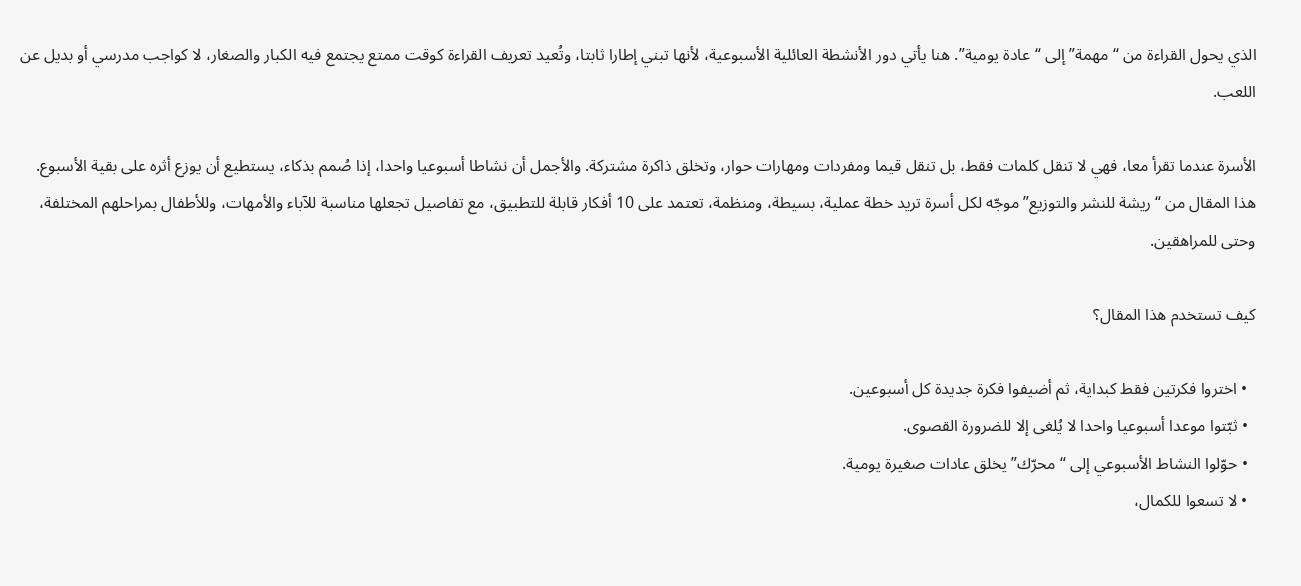الذي يحول القراءة من “مهمة” إلى “عادة يومية”. هنا يأتي دور الأنشطة العائلية الأسبوعية، لأنها تبني إطارا ثابتا، وتُعيد تعريف القراءة كوقت ممتع يجتمع فيه الكبار والصغار، لا كواجب مدرسي أو بديل عن اللعب.

الأسرة عندما تقرأ معا، فهي لا تنقل كلمات فقط، بل تنقل قيما ومفردات ومهارات حوار، وتخلق ذاكرة مشتركة. والأجمل أن نشاطا أسبوعيا واحدا، إذا صُمم بذكاء، يستطيع أن يوزع أثره على بقية الأسبوع. هذا المقال من “ريشة للنشر والتوزيع” موجّه لكل أسرة تريد خطة عملية، بسيطة، ومنظمة، تعتمد على 10 أفكار قابلة للتطبيق، مع تفاصيل تجعلها مناسبة للآباء والأمهات، وللأطفال بمراحلهم المختلفة، وحتى للمراهقين.

كيف تستخدم هذا المقال؟

  • اختروا فكرتين فقط كبداية، ثم أضيفوا فكرة جديدة كل أسبوعين.
  • ثبّتوا موعدا أسبوعيا واحدا لا يُلغى إلا للضرورة القصوى.
  • حوّلوا النشاط الأسبوعي إلى “محرّك” يخلق عادات صغيرة يومية.
  • لا تسعوا للكمال،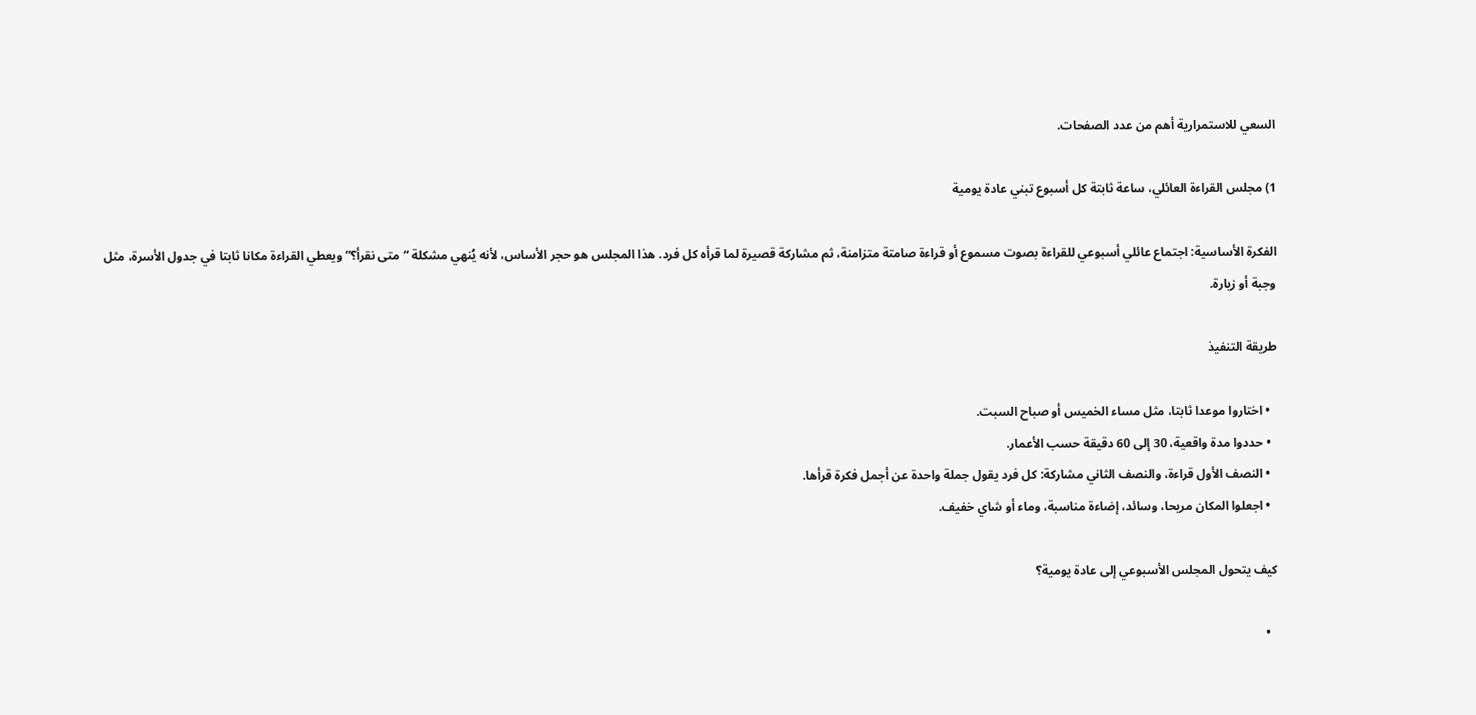السعي للاستمرارية أهم من عدد الصفحات.

1) مجلس القراءة العائلي، ساعة ثابتة كل أسبوع تبني عادة يومية

الفكرة الأساسية: اجتماع عائلي أسبوعي للقراءة بصوت مسموع أو قراءة صامتة متزامنة، ثم مشاركة قصيرة لما قرأه كل فرد. هذا المجلس هو حجر الأساس، لأنه يُنهي مشكلة “متى نقرأ؟” ويعطي القراءة مكانا ثابتا في جدول الأسرة، مثل وجبة أو زيارة.

طريقة التنفيذ

  • اختاروا موعدا ثابتا، مثل مساء الخميس أو صباح السبت.
  • حددوا مدة واقعية، 30 إلى 60 دقيقة حسب الأعمار.
  • النصف الأول قراءة، والنصف الثاني مشاركة: كل فرد يقول جملة واحدة عن أجمل فكرة قرأها.
  • اجعلوا المكان مريحا، وسائد، إضاءة مناسبة، وماء أو شاي خفيف.

كيف يتحول المجلس الأسبوعي إلى عادة يومية؟

  •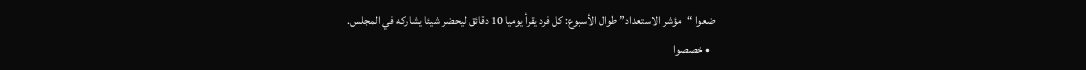ضعوا “مؤشر الاستعداد” طوال الأسبوع: كل فرد يقرأ يوميا 10 دقائق ليحضر شيئا يشاركه في المجلس.
  • خصصوا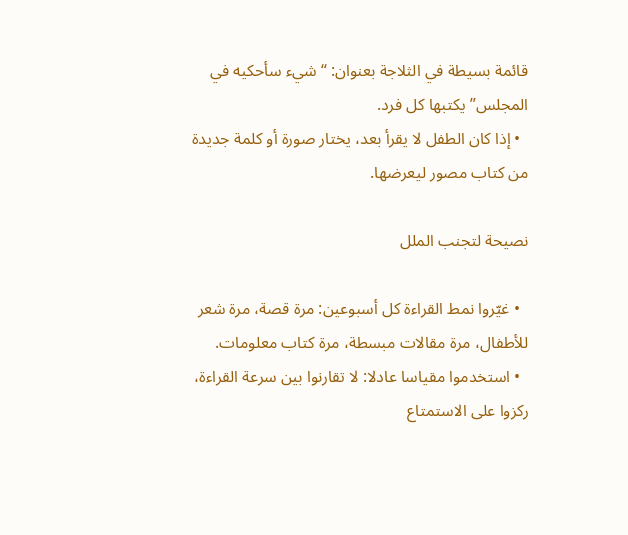قائمة بسيطة في الثلاجة بعنوان: “شيء سأحكيه في المجلس” يكتبها كل فرد.
  • إذا كان الطفل لا يقرأ بعد، يختار صورة أو كلمة جديدة من كتاب مصور ليعرضها.

نصيحة لتجنب الملل

  • غيّروا نمط القراءة كل أسبوعين: مرة قصة، مرة شعر للأطفال، مرة مقالات مبسطة، مرة كتاب معلومات.
  • استخدموا مقياسا عادلا: لا تقارنوا بين سرعة القراءة، ركزوا على الاستمتاع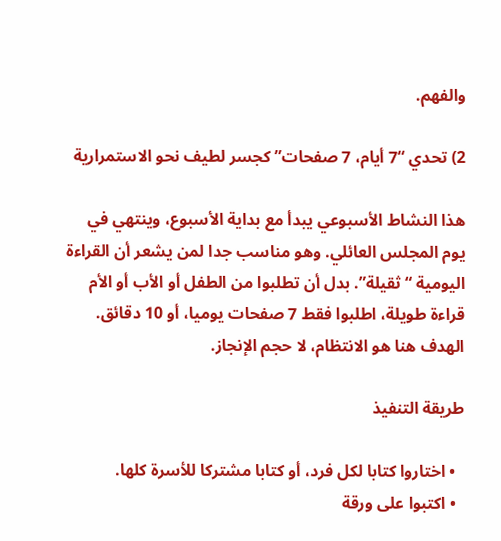والفهم.

2) تحدي “7 أيام، 7 صفحات” كجسر لطيف نحو الاستمرارية

هذا النشاط الأسبوعي يبدأ مع بداية الأسبوع، وينتهي في يوم المجلس العائلي. وهو مناسب جدا لمن يشعر أن القراءة اليومية “ثقيلة”. بدل أن تطلبوا من الطفل أو الأب أو الأم قراءة طويلة، اطلبوا فقط 7 صفحات يوميا، أو 10 دقائق. الهدف هنا هو الانتظام، لا حجم الإنجاز.

طريقة التنفيذ

  • اختاروا كتابا لكل فرد، أو كتابا مشتركا للأسرة كلها.
  • اكتبوا على ورقة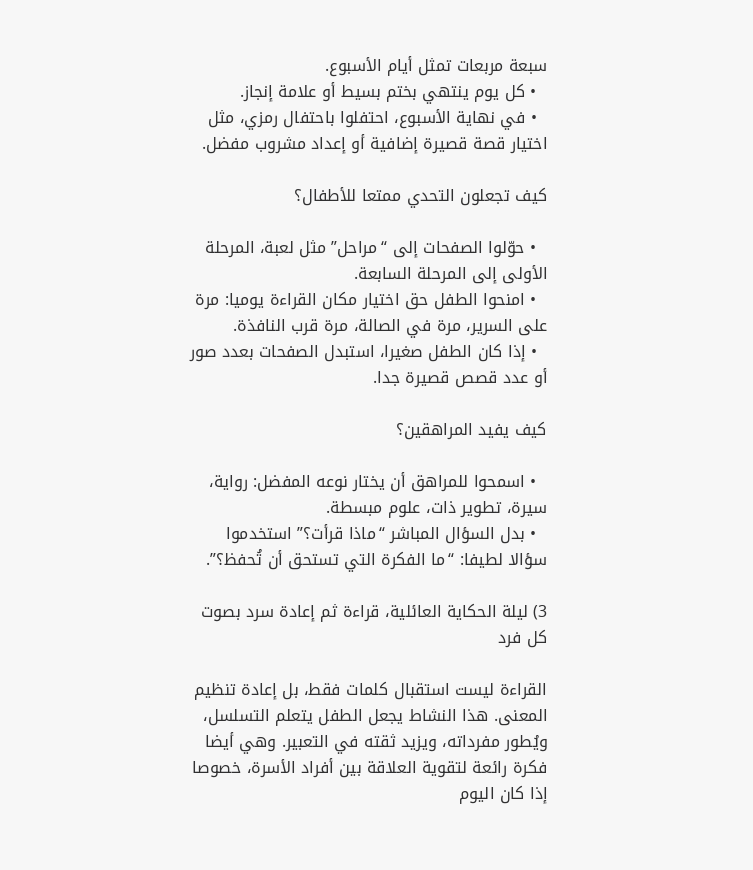سبعة مربعات تمثل أيام الأسبوع.
  • كل يوم ينتهي بختم بسيط أو علامة إنجاز.
  • في نهاية الأسبوع، احتفلوا باحتفال رمزي، مثل اختيار قصة قصيرة إضافية أو إعداد مشروب مفضل.

كيف تجعلون التحدي ممتعا للأطفال؟

  • حوّلوا الصفحات إلى “مراحل” مثل لعبة، المرحلة الأولى إلى المرحلة السابعة.
  • امنحوا الطفل حق اختيار مكان القراءة يوميا: مرة على السرير، مرة في الصالة، مرة قرب النافذة.
  • إذا كان الطفل صغيرا، استبدل الصفحات بعدد صور أو عدد قصص قصيرة جدا.

كيف يفيد المراهقين؟

  • اسمحوا للمراهق أن يختار نوعه المفضل: رواية، سيرة، تطوير ذات، علوم مبسطة.
  • بدل السؤال المباشر “ماذا قرأت؟” استخدموا سؤالا لطيفا: “ما الفكرة التي تستحق أن تُحفظ؟”.

3) ليلة الحكاية العائلية، قراءة ثم إعادة سرد بصوت كل فرد

القراءة ليست استقبال كلمات فقط، بل إعادة تنظيم المعنى. هذا النشاط يجعل الطفل يتعلم التسلسل، ويُطور مفرداته، ويزيد ثقته في التعبير. وهي أيضا فكرة رائعة لتقوية العلاقة بين أفراد الأسرة، خصوصا إذا كان اليوم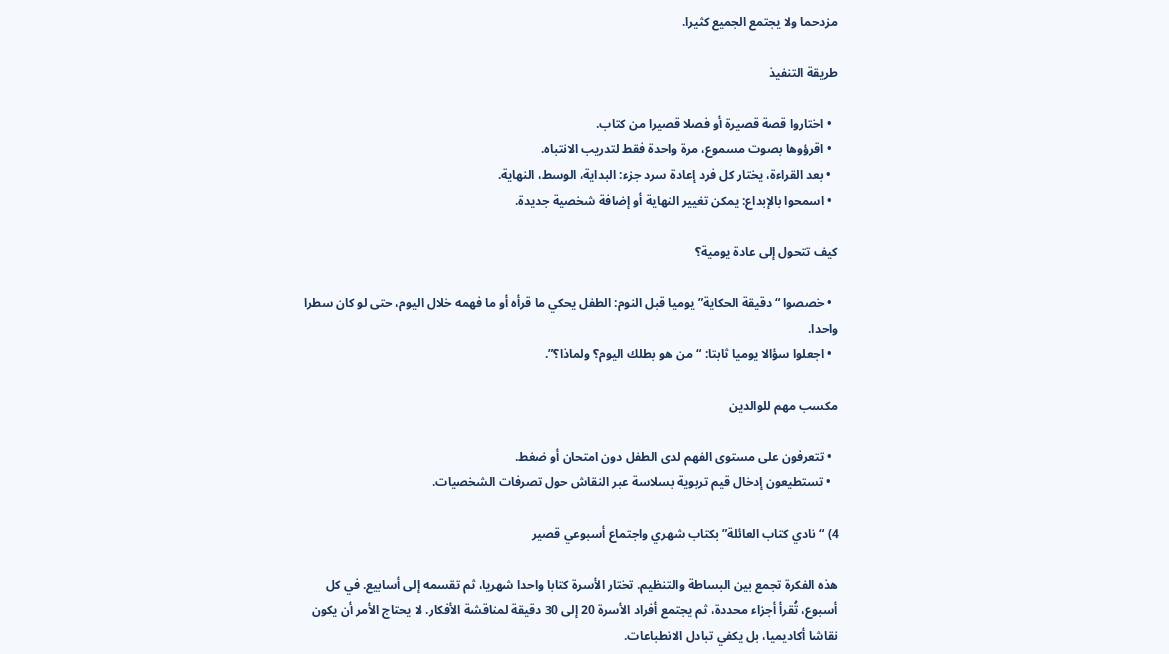مزدحما ولا يجتمع الجميع كثيرا.

طريقة التنفيذ

  • اختاروا قصة قصيرة أو فصلا قصيرا من كتاب.
  • اقرؤوها بصوت مسموع، مرة واحدة فقط لتدريب الانتباه.
  • بعد القراءة، يختار كل فرد إعادة سرد جزء: البداية، الوسط، النهاية.
  • اسمحوا بالإبداع: يمكن تغيير النهاية أو إضافة شخصية جديدة.

كيف تتحول إلى عادة يومية؟

  • خصصوا “دقيقة الحكاية” يوميا قبل النوم: الطفل يحكي ما قرأه أو ما فهمه خلال اليوم، حتى لو كان سطرا واحدا.
  • اجعلوا سؤالا يوميا ثابتا: “من هو بطلك اليوم؟ ولماذا؟”.

مكسب مهم للوالدين

  • تتعرفون على مستوى الفهم لدى الطفل دون امتحان أو ضغط.
  • تستطيعون إدخال قيم تربوية بسلاسة عبر النقاش حول تصرفات الشخصيات.

4) “نادي كتاب العائلة” بكتاب شهري واجتماع أسبوعي قصير

هذه الفكرة تجمع بين البساطة والتنظيم. تختار الأسرة كتابا واحدا شهريا، ثم تقسمه إلى أسابيع. في كل أسبوع، تُقرأ أجزاء محددة، ثم يجتمع أفراد الأسرة 20 إلى 30 دقيقة لمناقشة الأفكار. لا يحتاج الأمر أن يكون نقاشا أكاديميا، بل يكفي تبادل الانطباعات.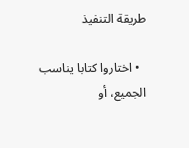طريقة التنفيذ

  • اختاروا كتابا يناسب الجميع، أو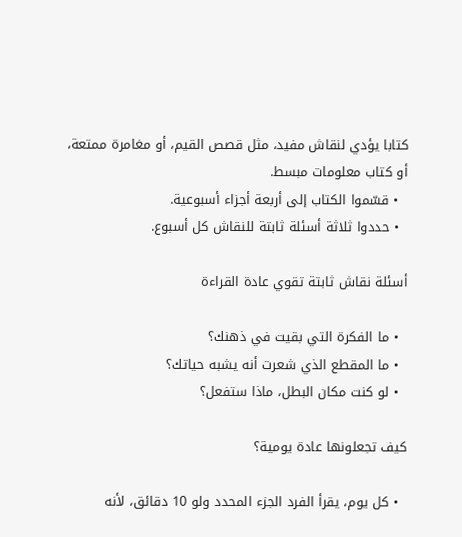كتابا يؤدي لنقاش مفيد، مثل قصص القيم، أو مغامرة ممتعة، أو كتاب معلومات مبسط.
  • قسّموا الكتاب إلى أربعة أجزاء أسبوعية.
  • حددوا ثلاثة أسئلة ثابتة للنقاش كل أسبوع.

أسئلة نقاش ثابتة تقوي عادة القراءة

  • ما الفكرة التي بقيت في ذهنك؟
  • ما المقطع الذي شعرت أنه يشبه حياتك؟
  • لو كنت مكان البطل، ماذا ستفعل؟

كيف تجعلونها عادة يومية؟

  • كل يوم، يقرأ الفرد الجزء المحدد ولو 10 دقائق، لأنه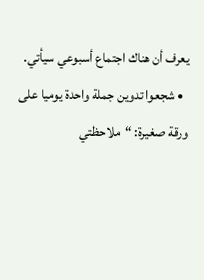يعرف أن هناك اجتماع أسبوعي سيأتي.
  • شجعوا تدوين جملة واحدة يوميا على ورقة صغيرة: “ملاحظتي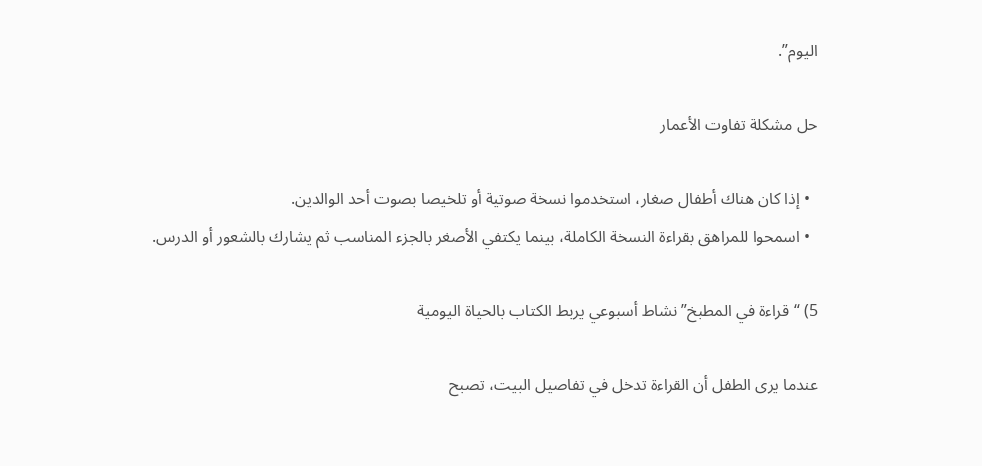اليوم”.

حل مشكلة تفاوت الأعمار

  • إذا كان هناك أطفال صغار، استخدموا نسخة صوتية أو تلخيصا بصوت أحد الوالدين.
  • اسمحوا للمراهق بقراءة النسخة الكاملة، بينما يكتفي الأصغر بالجزء المناسب ثم يشارك بالشعور أو الدرس.

5) “قراءة في المطبخ” نشاط أسبوعي يربط الكتاب بالحياة اليومية

عندما يرى الطفل أن القراءة تدخل في تفاصيل البيت، تصبح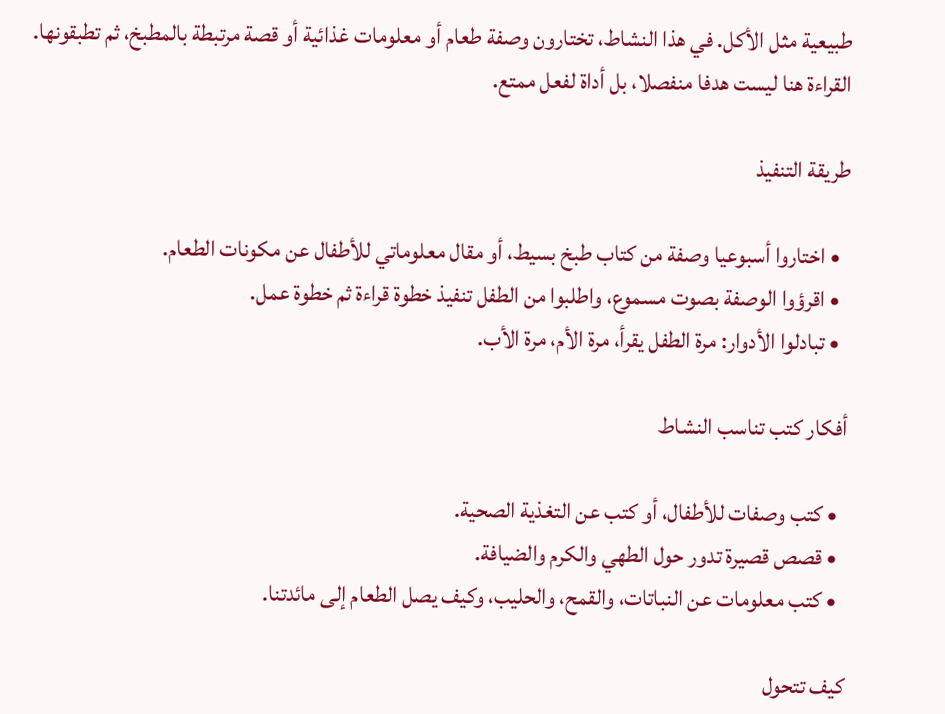طبيعية مثل الأكل. في هذا النشاط، تختارون وصفة طعام أو معلومات غذائية أو قصة مرتبطة بالمطبخ، ثم تطبقونها. القراءة هنا ليست هدفا منفصلا، بل أداة لفعل ممتع.

طريقة التنفيذ

  • اختاروا أسبوعيا وصفة من كتاب طبخ بسيط، أو مقال معلوماتي للأطفال عن مكونات الطعام.
  • اقرؤوا الوصفة بصوت مسموع، واطلبوا من الطفل تنفيذ خطوة قراءة ثم خطوة عمل.
  • تبادلوا الأدوار: مرة الطفل يقرأ، مرة الأم، مرة الأب.

أفكار كتب تناسب النشاط

  • كتب وصفات للأطفال، أو كتب عن التغذية الصحية.
  • قصص قصيرة تدور حول الطهي والكرم والضيافة.
  • كتب معلومات عن النباتات، والقمح، والحليب، وكيف يصل الطعام إلى مائدتنا.

كيف تتحول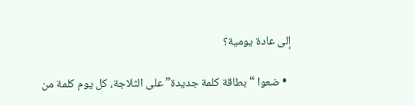إلى عادة يومية؟

  • ضعوا “بطاقة كلمة جديدة” على الثلاجة، كل يوم كلمة من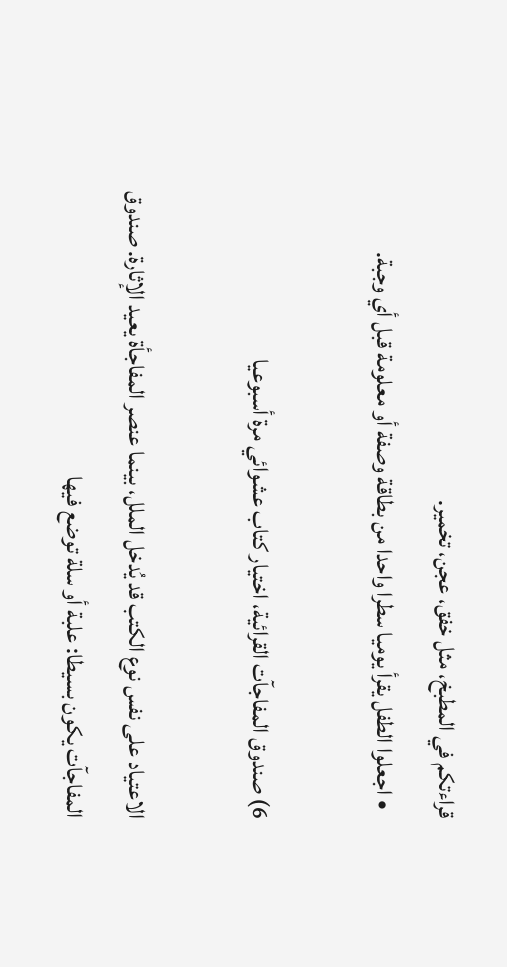قراءتكم في المطبخ، مثل خفق، عجن، تخمير.
  • اجعلوا الطفل يقرأ يوميا سطرا واحدا من بطاقة وصفة أو معلومة قبل أي وجبة.

6) صندوق المفاجآت القرائية، اختيار كتاب عشوائي مرة أسبوعيا

الاعتياد على نفس نوع الكتب قد يُدخل الملل، بينما عنصر المفاجأة يعيد الإثارة. صندوق المفاجآت يكون بسيطا: علبة أو سلة توضع فيها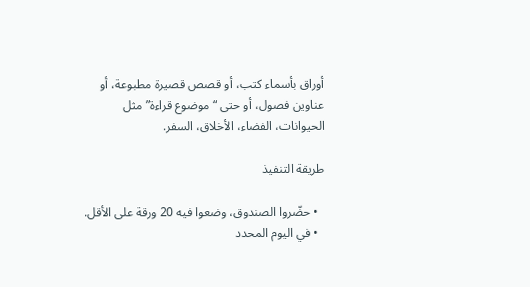أوراق بأسماء كتب، أو قصص قصيرة مطبوعة، أو عناوين فصول، أو حتى “موضوع قراءة” مثل الحيوانات، الفضاء، الأخلاق، السفر.

طريقة التنفيذ

  • حضّروا الصندوق، وضعوا فيه 20 ورقة على الأقل.
  • في اليوم المحدد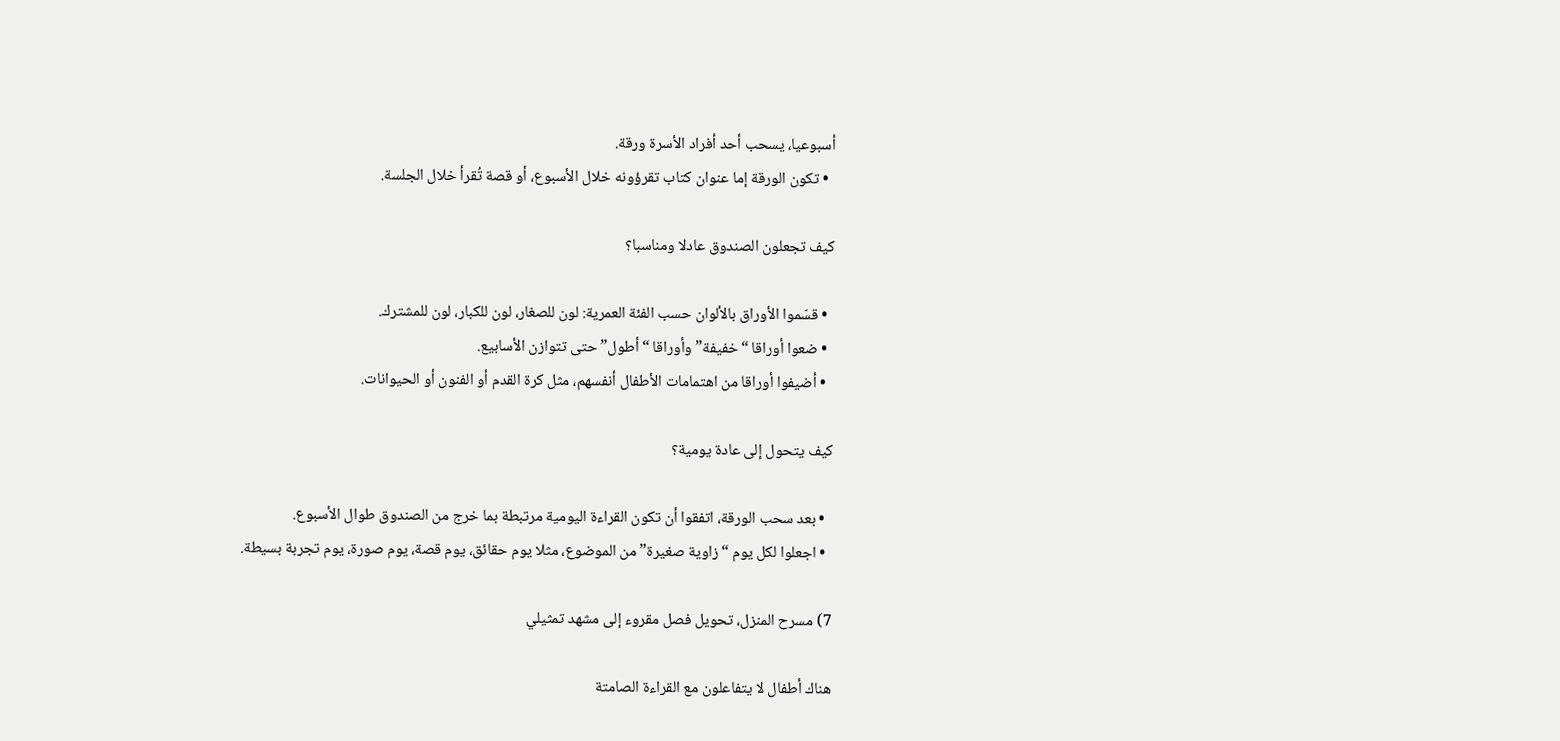أسبوعيا، يسحب أحد أفراد الأسرة ورقة.
  • تكون الورقة إما عنوان كتاب تقرؤونه خلال الأسبوع، أو قصة تُقرأ خلال الجلسة.

كيف تجعلون الصندوق عادلا ومناسبا؟

  • قسّموا الأوراق بالألوان حسب الفئة العمرية: لون للصغار، لون للكبار، لون للمشترك.
  • ضعوا أوراقا “خفيفة” وأوراقا “أطول” حتى تتوازن الأسابيع.
  • أضيفوا أوراقا من اهتمامات الأطفال أنفسهم، مثل كرة القدم أو الفنون أو الحيوانات.

كيف يتحول إلى عادة يومية؟

  • بعد سحب الورقة، اتفقوا أن تكون القراءة اليومية مرتبطة بما خرج من الصندوق طوال الأسبوع.
  • اجعلوا لكل يوم “زاوية صغيرة” من الموضوع، مثلا يوم حقائق، يوم قصة، يوم صورة، يوم تجربة بسيطة.

7) مسرح المنزل، تحويل فصل مقروء إلى مشهد تمثيلي

هناك أطفال لا يتفاعلون مع القراءة الصامتة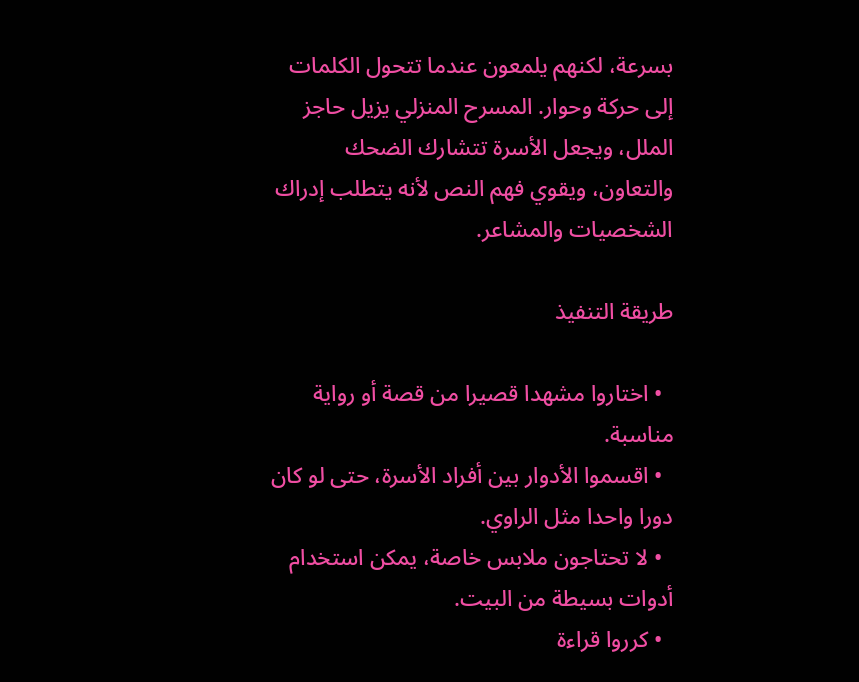بسرعة، لكنهم يلمعون عندما تتحول الكلمات إلى حركة وحوار. المسرح المنزلي يزيل حاجز الملل، ويجعل الأسرة تتشارك الضحك والتعاون، ويقوي فهم النص لأنه يتطلب إدراك الشخصيات والمشاعر.

طريقة التنفيذ

  • اختاروا مشهدا قصيرا من قصة أو رواية مناسبة.
  • اقسموا الأدوار بين أفراد الأسرة، حتى لو كان دورا واحدا مثل الراوي.
  • لا تحتاجون ملابس خاصة، يمكن استخدام أدوات بسيطة من البيت.
  • كرروا قراءة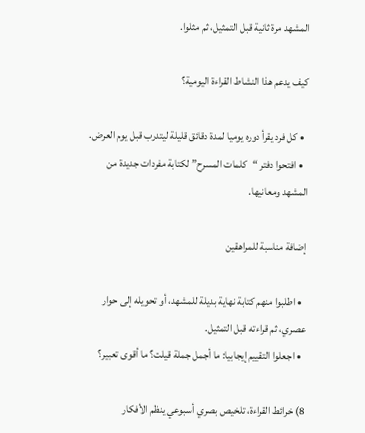المشهد مرة ثانية قبل التمثيل، ثم مثلوا.

كيف يدعم هذا النشاط القراءة اليومية؟

  • كل فرد يقرأ دوره يوميا لمدة دقائق قليلة ليتدرب قبل يوم العرض.
  • افتحوا دفتر “كلمات المسرح” لكتابة مفردات جديدة من المشهد ومعانيها.

إضافة مناسبة للمراهقين

  • اطلبوا منهم كتابة نهاية بديلة للمشهد، أو تحويله إلى حوار عصري، ثم قراءته قبل التمثيل.
  • اجعلوا التقييم إيجابيا: ما أجمل جملة قيلت؟ ما أقوى تعبير؟

8) خرائط القراءة، تلخيص بصري أسبوعي ينظم الأفكار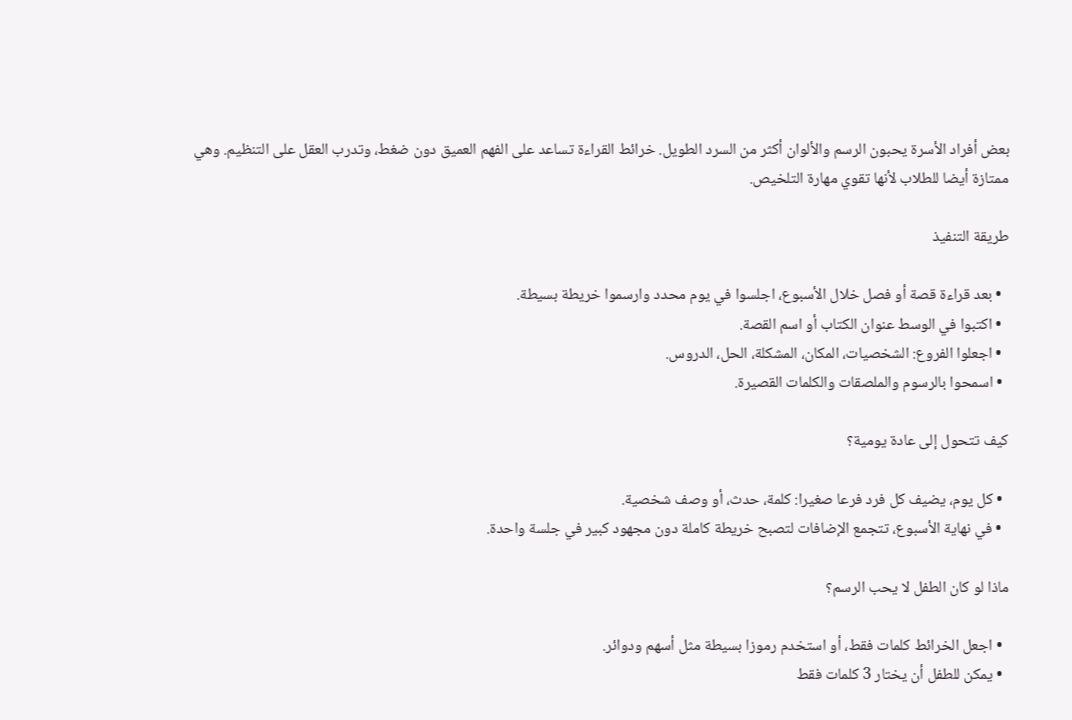بعض أفراد الأسرة يحبون الرسم والألوان أكثر من السرد الطويل. خرائط القراءة تساعد على الفهم العميق دون ضغط، وتدرب العقل على التنظيم. وهي ممتازة أيضا للطلاب لأنها تقوي مهارة التلخيص.

طريقة التنفيذ

  • بعد قراءة قصة أو فصل خلال الأسبوع، اجلسوا في يوم محدد وارسموا خريطة بسيطة.
  • اكتبوا في الوسط عنوان الكتاب أو اسم القصة.
  • اجعلوا الفروع: الشخصيات، المكان، المشكلة، الحل، الدروس.
  • اسمحوا بالرسوم والملصقات والكلمات القصيرة.

كيف تتحول إلى عادة يومية؟

  • كل يوم، يضيف كل فرد فرعا صغيرا: كلمة، حدث، أو وصف شخصية.
  • في نهاية الأسبوع، تتجمع الإضافات لتصبح خريطة كاملة دون مجهود كبير في جلسة واحدة.

ماذا لو كان الطفل لا يحب الرسم؟

  • اجعل الخرائط كلمات فقط، أو استخدم رموزا بسيطة مثل أسهم ودوائر.
  • يمكن للطفل أن يختار 3 كلمات فقط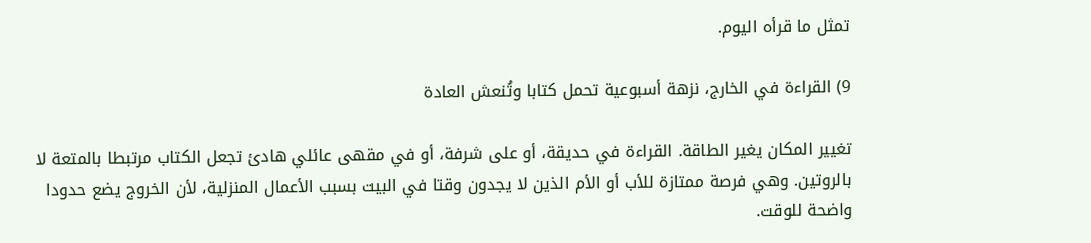تمثل ما قرأه اليوم.

9) القراءة في الخارج، نزهة أسبوعية تحمل كتابا وتُنعش العادة

تغيير المكان يغير الطاقة. القراءة في حديقة، أو على شرفة، أو في مقهى عائلي هادئ تجعل الكتاب مرتبطا بالمتعة لا بالروتين. وهي فرصة ممتازة للأب أو الأم الذين لا يجدون وقتا في البيت بسبب الأعمال المنزلية، لأن الخروج يضع حدودا واضحة للوقت.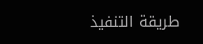طريقة التنفيذ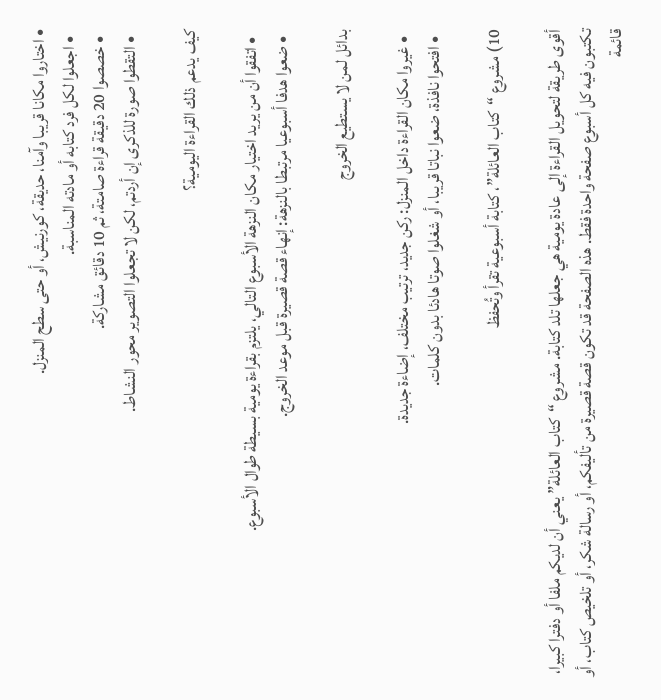• اختاروا مكانا قريبا وآمنا، حديقة، كورنيش، أو حتى سطح المنزل.
  • اجعلوا لكل فرد كتابه أو مادته المناسبة.
  • خصصوا 20 دقيقة قراءة صامتة، ثم 10 دقائق مشاركة.
  • التقطوا صورة للذكرى إن أردتم، لكن لا تجعلوا التصوير محور النشاط.

كيف يدعم ذلك القراءة اليومية؟

  • اتفقوا أن من يريد اختيار مكان النزهة الأسبوع التالي، يلتزم بقراءة يومية بسيطة طوال الأسبوع.
  • ضعوا هدفا أسبوعيا مرتبطا بالنزهة: إنهاء قصة قصيرة قبل موعد الخروج.

بدائل لمن لا يستطيع الخروج

  • غيروا مكان القراءة داخل المنزل: ركن جديد، ترتيب مختلف، إضاءة جديدة.
  • افتحوا نافذة، ضعوا نباتا قريبا، أو شغلوا صوتا هادئا بدون كلمات.

10) مشروع “كتاب العائلة”، كتابة أسبوعية تقرأ وتُحفظ

أقوى طريقة لتحويل القراءة إلى عادة يومية هي جعلها تلد كتابة. مشروع “كتاب العائلة” يعني أن لديكم ملفا أو دفترا كبيرا، تكتبون فيه كل أسبوع صفحة واحدة فقط. هذه الصفحة قد تكون قصة قصيرة من تأليفكم، أو رسالة شكر، أو تلخيص كتاب، أو قائمة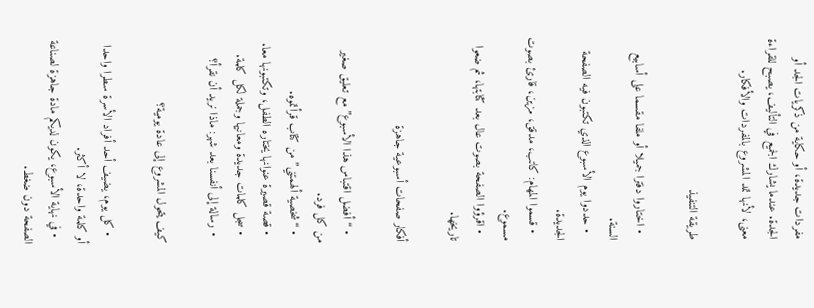مفردات جديدة، أو حكاية من ذكريات الجد أو الجدة. عندما يشارك الجميع في التأليف، يصبح للقراءة معنى، لأنها تمد المشروع بالمفردات والأفكار.

طريقة التنفيذ

  • اختاروا دفترا جميلا أو ملفا مقسما على أسابيع السنة.
  • حددوا يوم الأسبوع الذي تكتبون فيه الصفحة الجديدة.
  • قسموا المهام: كاتب، مدقق، مزين، قارئ بصوت مسموع.
  • اقرؤوا الصفحة بصوت عال بعد كتابتها، ثم ضعوا تاريخها.

أفكار صفحات أسبوعية جاهزة

  • “أفضل اقتباس هذا الأسبوع” مع تعليق صغير من كل فرد.
  • “شخصية ألهمتني” من كتاب قرأتموه.
  • قصة قصيرة عنوانها يختاره الطفل، وتكتبونها معا.
  • سجل كلمات جديدة ومعانيها وجملة لكل كلمة.
  • رسالة إلى أنفسنا بعد شهر: ماذا نريد أن نقرأ؟

كيف يتحول المشروع إلى عادة يومية؟

  • كل يوم، يضيف أحد أفراد الأسرة سطرا واحدا أو كلمة واحدة، لا أكثر.
  • في نهاية الأسبوع، يكون لديكم مادة جاهزة لصناعة الصفحة دون ضغط.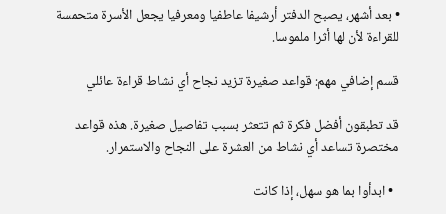• بعد أشهر، يصبح الدفتر أرشيفا عاطفيا ومعرفيا يجعل الأسرة متحمسة للقراءة لأن لها أثرا ملموسا.

قسم إضافي مهم: قواعد صغيرة تزيد نجاح أي نشاط قراءة عائلي

قد تطبقون أفضل فكرة ثم تتعثر بسبب تفاصيل صغيرة. هذه قواعد مختصرة تساعد أي نشاط من العشرة على النجاح والاستمرار.

  • ابدأوا بما هو سهل، إذا كانت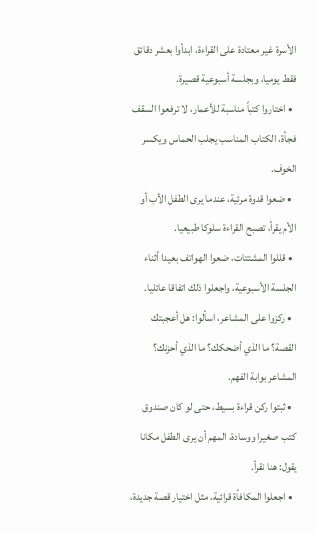الأسرة غير معتادة على القراءة، ابدأوا بعشر دقائق فقط يوميا، وبجلسة أسبوعية قصيرة.
  • اختاروا كتباً مناسبة للأعمار، لا ترفعوا السقف فجأة، الكتاب المناسب يجلب الحماس ويكسر الخوف.
  • ضعوا قدوة مرئية، عندما يرى الطفل الأب أو الأم يقرأ، تصبح القراءة سلوكا طبيعيا.
  • قللوا المشتتات، ضعوا الهواتف بعيدا أثناء الجلسة الأسبوعية، واجعلوا ذلك اتفاقا عائليا.
  • ركزوا على المشاعر، اسألوا: هل أعجبتك القصة؟ ما الذي أضحكك؟ ما الذي أحزنك؟ المشاعر بوابة الفهم.
  • ثبتوا ركن قراءة بسيط، حتى لو كان صندوق كتب صغيرا ووسادة، المهم أن يرى الطفل مكانا يقول: هنا نقرأ.
  • اجعلوا المكافأة قرائية، مثل اختيار قصة جديدة،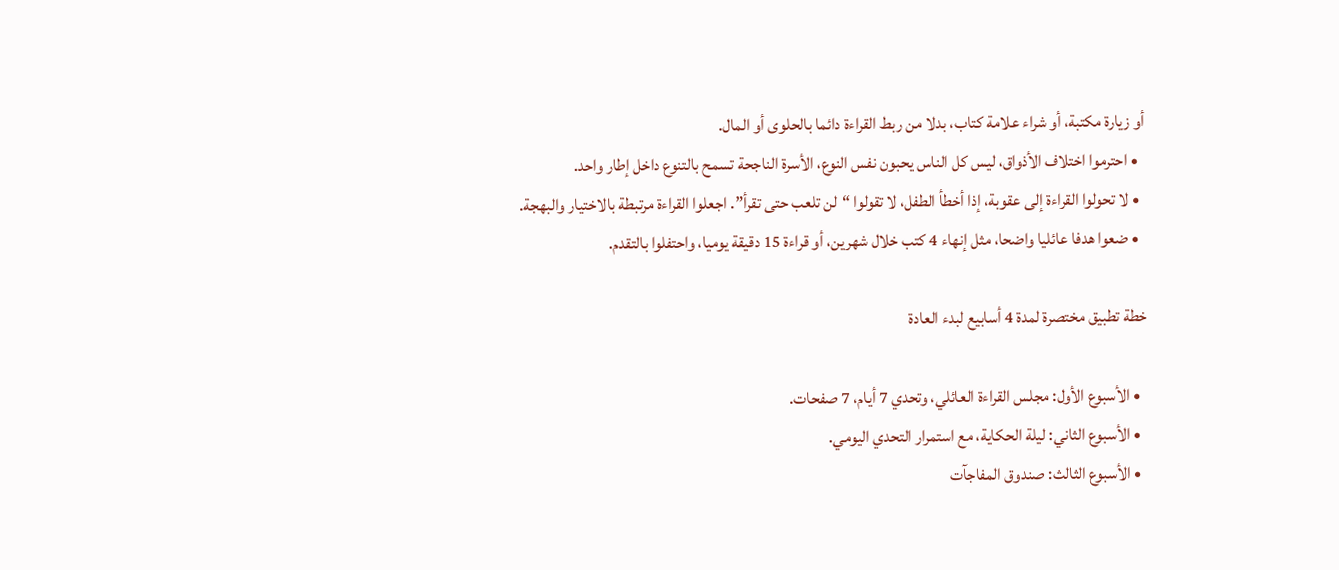أو زيارة مكتبة، أو شراء علامة كتاب، بدلا من ربط القراءة دائما بالحلوى أو المال.
  • احترموا اختلاف الأذواق، ليس كل الناس يحبون نفس النوع، الأسرة الناجحة تسمح بالتنوع داخل إطار واحد.
  • لا تحولوا القراءة إلى عقوبة، إذا أخطأ الطفل، لا تقولوا “لن تلعب حتى تقرأ”. اجعلوا القراءة مرتبطة بالاختيار والبهجة.
  • ضعوا هدفا عائليا واضحا، مثل إنهاء 4 كتب خلال شهرين، أو قراءة 15 دقيقة يوميا، واحتفلوا بالتقدم.

خطة تطبيق مختصرة لمدة 4 أسابيع لبدء العادة

  • الأسبوع الأول: مجلس القراءة العائلي، وتحدي 7 أيام، 7 صفحات.
  • الأسبوع الثاني: ليلة الحكاية، مع استمرار التحدي اليومي.
  • الأسبوع الثالث: صندوق المفاجآت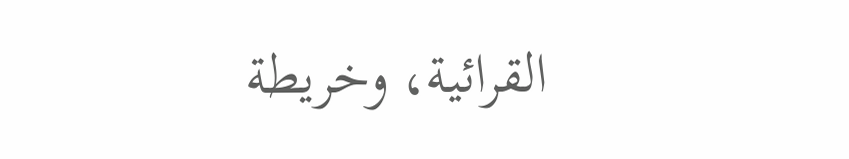القرائية، وخريطة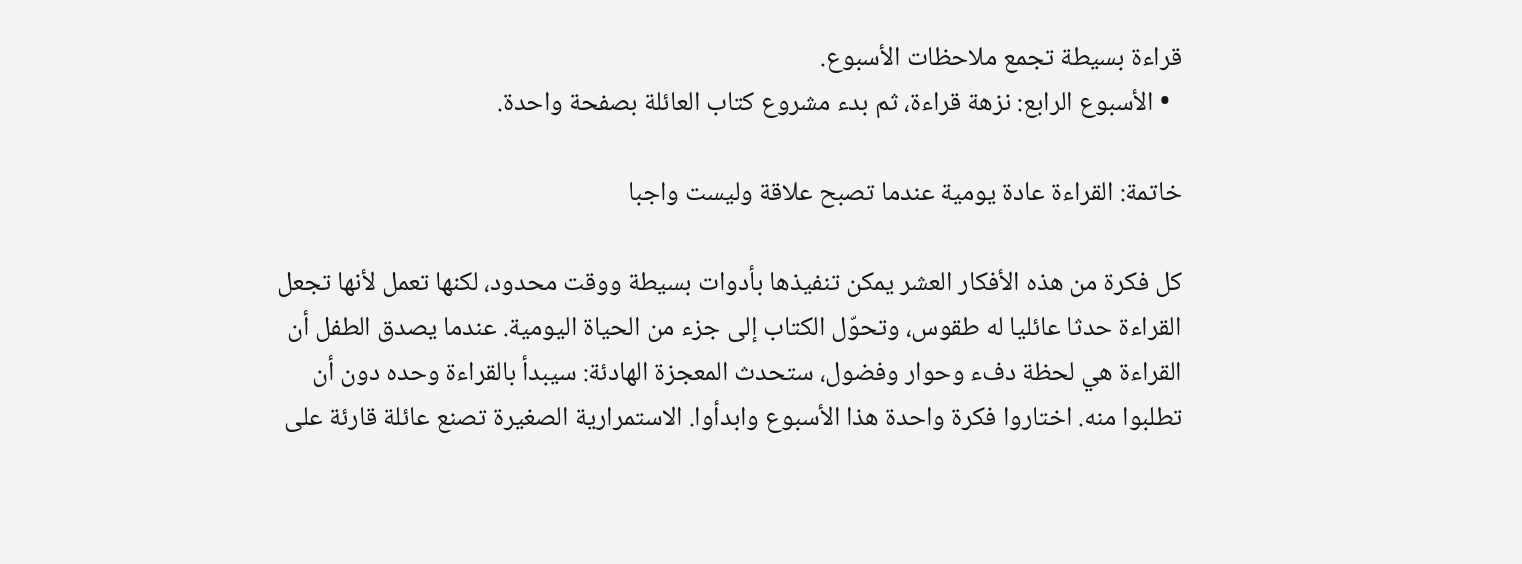قراءة بسيطة تجمع ملاحظات الأسبوع.
  • الأسبوع الرابع: نزهة قراءة، ثم بدء مشروع كتاب العائلة بصفحة واحدة.

خاتمة: القراءة عادة يومية عندما تصبح علاقة وليست واجبا

كل فكرة من هذه الأفكار العشر يمكن تنفيذها بأدوات بسيطة ووقت محدود، لكنها تعمل لأنها تجعل القراءة حدثا عائليا له طقوس، وتحوّل الكتاب إلى جزء من الحياة اليومية. عندما يصدق الطفل أن القراءة هي لحظة دفء وحوار وفضول، ستحدث المعجزة الهادئة: سيبدأ بالقراءة وحده دون أن تطلبوا منه. اختاروا فكرة واحدة هذا الأسبوع وابدأوا. الاستمرارية الصغيرة تصنع عائلة قارئة على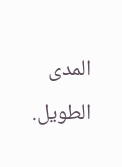المدى الطويل.